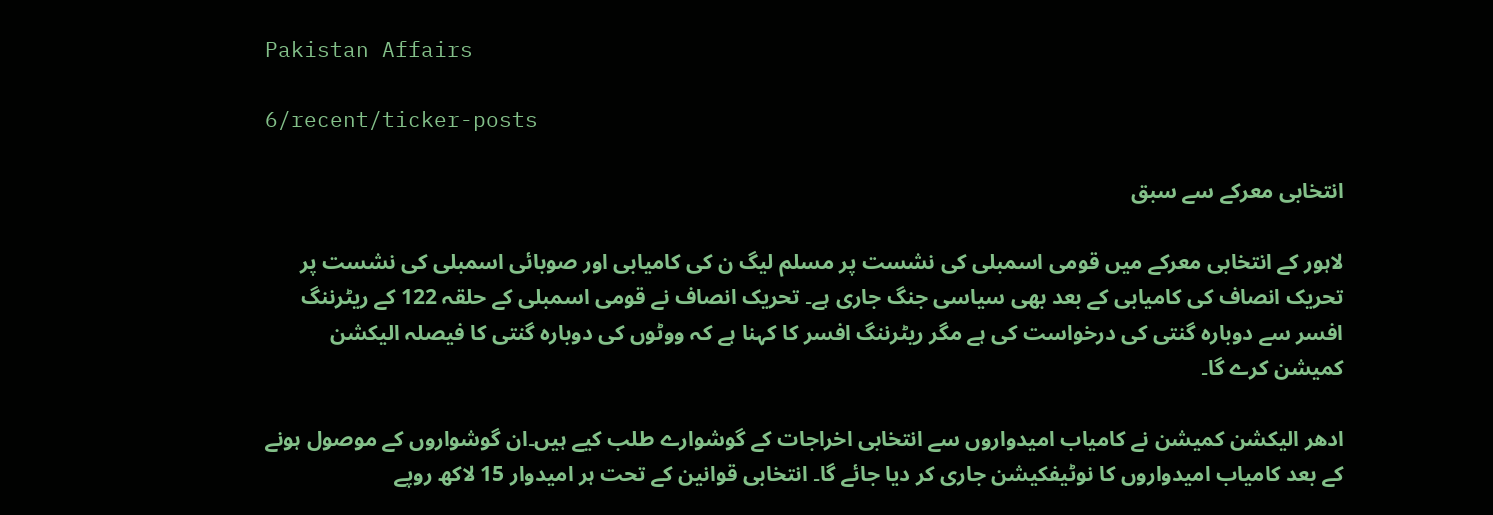Pakistan Affairs

6/recent/ticker-posts

انتخابی معرکے سے سبق

لاہور کے انتخابی معرکے میں قومی اسمبلی کی نشست پر مسلم لیگ ن کی کامیابی اور صوبائی اسمبلی کی نشست پر تحریک انصاف کی کامیابی کے بعد بھی سیاسی جنگ جاری ہے۔ تحریک انصاف نے قومی اسمبلی کے حلقہ 122 کے ریٹرننگ افسر سے دوبارہ گنتی کی درخواست کی ہے مگر ریٹرننگ افسر کا کہنا ہے کہ ووٹوں کی دوبارہ گنتی کا فیصلہ الیکشن کمیشن کرے گا۔

ادھر الیکشن کمیشن نے کامیاب امیدواروں سے انتخابی اخراجات کے گوشوارے طلب کیے ہیں۔ان گوشواروں کے موصول ہونے کے بعد کامیاب امیدواروں کا نوٹیفکیشن جاری کر دیا جائے گا۔ انتخابی قوانین کے تحت ہر امیدوار 15 لاکھ روپے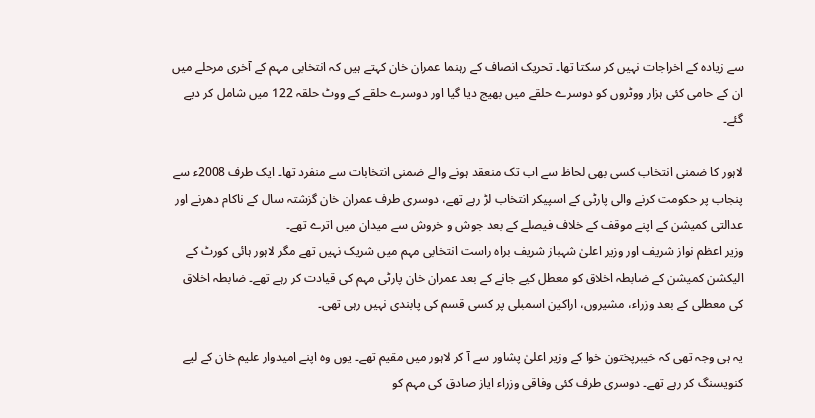سے زیادہ کے اخراجات نہیں کر سکتا تھا۔ تحریک انصاف کے رہنما عمران خان کہتے ہیں کہ انتخابی مہم کے آخری مرحلے میں ان کے حامی کئی ہزار ووٹروں کو دوسرے حلقے میں بھیج دیا گیا اور دوسرے حلقے کے ووٹ حلقہ 122 میں شامل کر دیے گئے۔

لاہور کا ضمنی انتخاب کسی بھی لحاظ سے اب تک منعقد ہونے والے ضمنی انتخابات سے منفرد تھا۔ ایک طرف 2008ء سے پنجاب پر حکومت کرنے والی پارٹی کے اسپیکر انتخاب لڑ رہے تھے، دوسری طرف عمران خان گزشتہ سال کے ناکام دھرنے اور عدالتی کمیشن کے اپنے موقف کے خلاف فیصلے کے بعد جوش و خروش سے میدان میں اترے تھے۔
وزیر اعظم نواز شریف اور وزیر اعلیٰ شہباز شریف براہ راست انتخابی مہم میں شریک نہیں تھے مگر لاہور ہائی کورٹ کے الیکشن کمیشن کے ضابطہ اخلاق کو معطل کیے جانے کے بعد عمران خان پارٹی مہم کی قیادت کر رہے تھے۔ ضابطہ اخلاق کی معطلی کے بعد وزراء، مشیروں، اراکین اسمبلی پر کسی قسم کی پابندی نہیں رہی تھی۔

یہ ہی وجہ تھی کہ خیبرپختون خوا کے وزیر اعلیٰ پشاور سے آ کر لاہور میں مقیم تھے۔ یوں وہ اپنے امیدوار علیم خان کے لیے کنویسنگ کر رہے تھے۔ دوسری طرف کئی وفاقی وزراء ایاز صادق کی مہم کو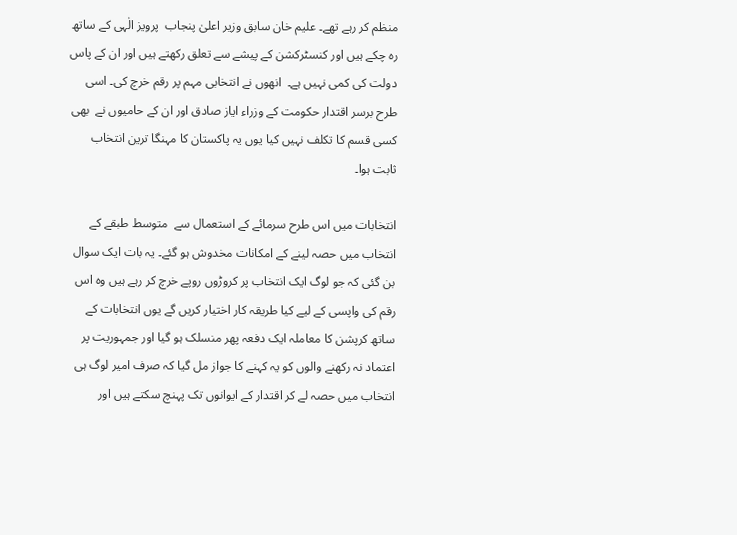منظم کر رہے تھے۔ علیم خان سابق وزیر اعلیٰ پنجاب  پرویز الٰہی کے ساتھ رہ چکے ہیں اور کنسٹرکشن کے پیشے سے تعلق رکھتے ہیں اور ان کے پاس دولت کی کمی نہیں ہے۔  انھوں نے انتخابی مہم پر رقم خرچ کی۔ اسی طرح برسر اقتدار حکومت کے وزراء ایاز صادق اور ان کے حامیوں نے  بھی کسی قسم کا تکلف نہیں کیا یوں یہ پاکستان کا مہنگا ترین انتخاب ثابت ہوا۔

انتخابات میں اس طرح سرمائے کے استعمال سے  متوسط طبقے کے انتخاب میں حصہ لینے کے امکانات مخدوش ہو گئے۔ یہ بات ایک سوال بن گئی کہ جو لوگ ایک انتخاب پر کروڑوں روپے خرچ کر رہے ہیں وہ اس رقم کی واپسی کے لیے کیا طریقہ کار اختیار کریں گے یوں انتخابات کے ساتھ کرپشن کا معاملہ ایک دفعہ پھر منسلک ہو گیا اور جمہوریت پر اعتماد نہ رکھنے والوں کو یہ کہنے کا جواز مل گیا کہ صرف امیر لوگ ہی انتخاب میں حصہ لے کر اقتدار کے ایوانوں تک پہنچ سکتے ہیں اور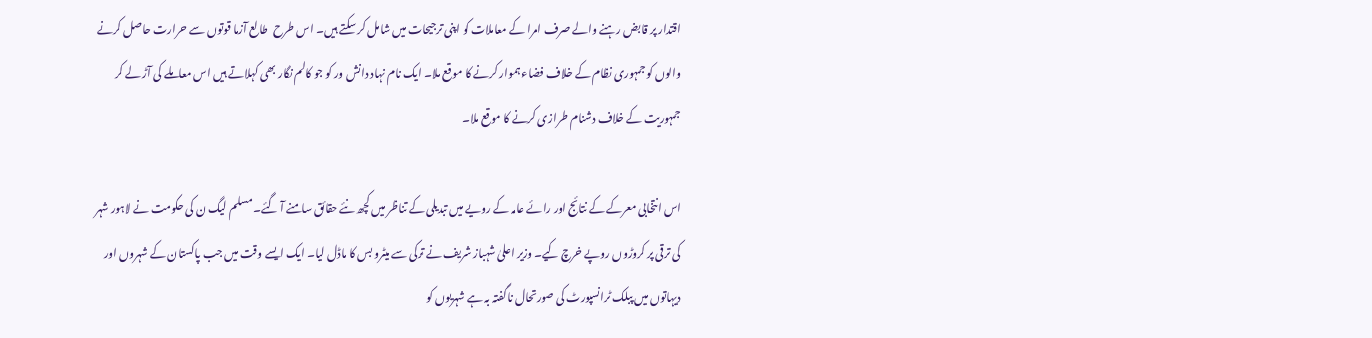اقتدار پر قابض رہنے والے صرف امرا کے معاملات کو اپنی ترجیحات میں شامل کر سکتے ہیں۔ اس طرح  طالع آزما قوتوں سے حرارت حاصل کرنے والوں کو جمہوری نظام کے خلاف فضاء ہموار کرنے کا موقع ملا۔ ایک نام نہاد دانش ور کو جو کالم نگار بھی کہلاتے ہیں اس معاملے کی آڑ لے کر جمہوریت کے خلاف دشنام طرازی کرنے کا موقع ملا۔

اس انتخابی معرکے کے نتائج اور رائے عامہ کے رویے میں تبدیلی کے تناظر میں کچھ نئے حقائق سامنے آ گئے۔ مسلم لیگ ن کی حکومت نے لاہور شہر کی ترقی پر کروڑوں روپے خرچ کیے۔ وزیر اعلیٰ شہباز شریف نے ترکی سے میٹرو بس کا ماڈل لیا۔ ایک ایسے وقت میں جب پاکستان کے شہروں اور دیہاتوں میں پبلک ٹرانسپورٹ کی صورتحال ناگفتہ بہ ہے شہریوں کو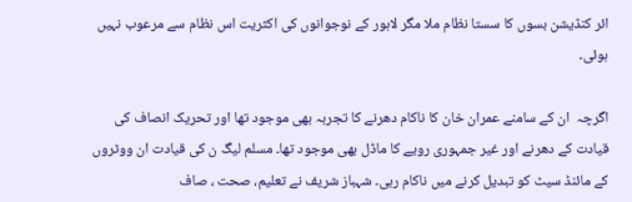ائر کنڈیشن بسوں کا سستا نظام ملا مگر لاہور کے نوجوانوں کی اکثریت اس نظام سے مرعوب نہیں ہوئی۔

اگرچہ  ان کے سامنے عمران خان کا ناکام دھرنے کا تجربہ بھی موجود تھا اور تحریک انصاف کی قیادت کے دھرنے اور غیر جمہوری رویے کا ماڈل بھی موجود تھا۔ مسلم لیگ ن کی قیادت ان ووٹروں کے مائنڈ سیٹ کو تبدیل کرنے میں ناکام رہی۔ شہباز شریف نے تعلیم، صحت ، صاف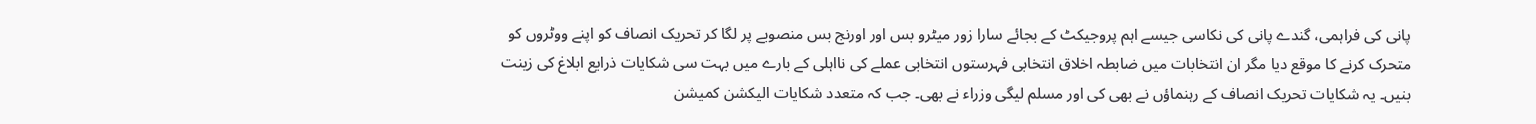پانی کی فراہمی، گندے پانی کی نکاسی جیسے اہم پروجیکٹ کے بجائے سارا زور میٹرو بس اور اورنج بس منصوبے پر لگا کر تحریک انصاف کو اپنے ووٹروں کو متحرک کرنے کا موقع دیا مگر ان انتخابات میں ضابطہ اخلاق انتخابی فہرستوں انتخابی عملے کی نااہلی کے بارے میں بہت سی شکایات ذرایع ابلاغ کی زینت بنیں۔ یہ شکایات تحریک انصاف کے رہنماؤں نے بھی کی اور مسلم لیگی وزراء نے بھی۔ جب کہ متعدد شکایات الیکشن کمیشن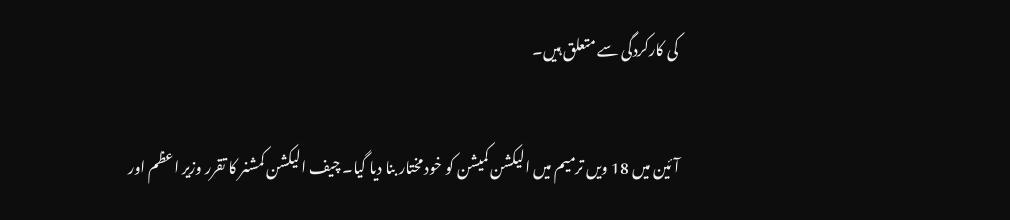کی کارکردگی سے متعلق ہیں۔

آئین میں 18 ویں ترمیم میں الیکشن کمیشن کو خود مختار بنا دیا گیا۔ چیف الیکشن کمشنر کا تقرر وزیر اعظم اور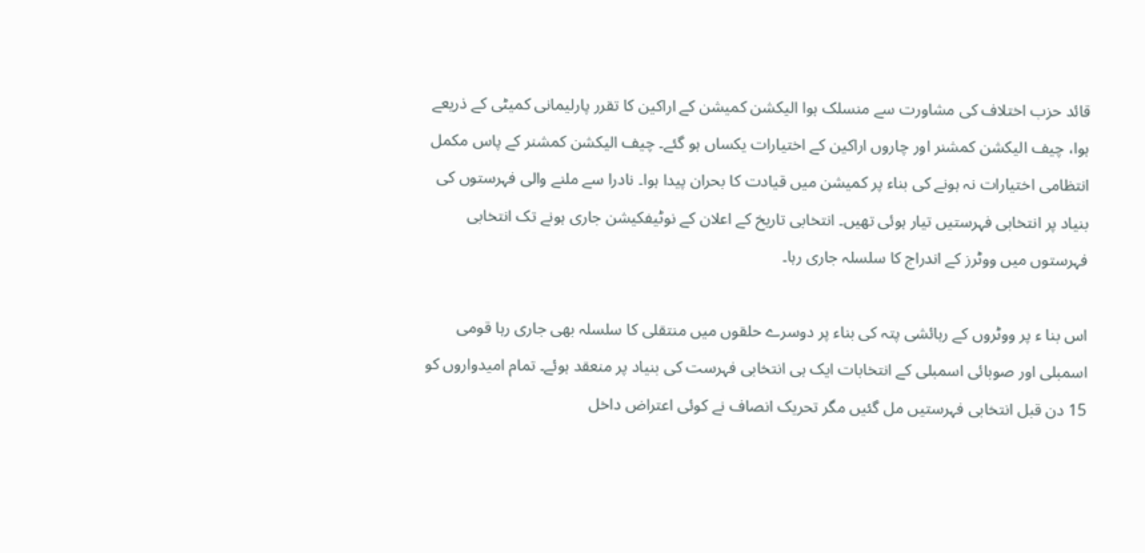قائد حزب اختلاف کی مشاورت سے منسلک ہوا الیکشن کمیشن کے اراکین کا تقرر پارلیمانی کمیٹی کے ذریعے ہوا، چیف الیکشن کمشنر اور چاروں اراکین کے اختیارات یکساں ہو گئے۔ چیف الیکشن کمشنر کے پاس مکمل انتظامی اختیارات نہ ہونے کی بناء پر کمیشن میں قیادت کا بحران پیدا ہوا۔ نادرا سے ملنے والی فہرستوں کی بنیاد پر انتخابی فہرستیں تیار ہوئی تھیں۔ انتخابی تاریخ کے اعلان کے نوٹیفکیشن جاری ہونے تک انتخابی فہرستوں میں ووٹرز کے اندراج کا سلسلہ جاری رہا۔

اس بنا ء پر ووٹروں کے رہائشی پتہ کی بناء پر دوسرے حلقوں میں منتقلی کا سلسلہ بھی جاری رہا قومی اسمبلی اور صوبائی اسمبلی کے انتخابات ایک ہی انتخابی فہرست کی بنیاد پر منعقد ہوئے۔ تمام امیدواروں کو 15 دن قبل انتخابی فہرستیں مل گئیں مگر تحریک انصاف نے کوئی اعتراض داخل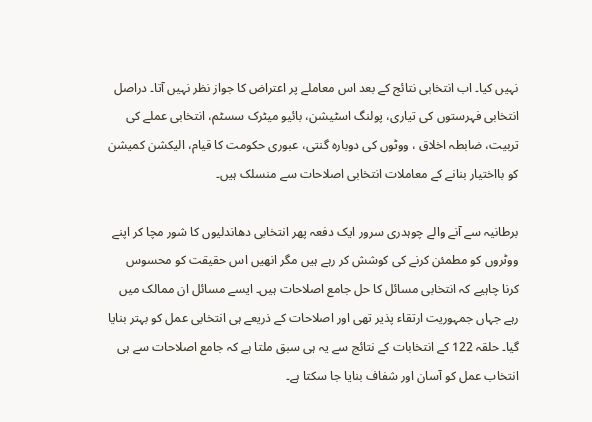نہیں کیا۔ اب انتخابی نتائج کے بعد اس معاملے پر اعتراض کا جواز نظر نہیں آتا۔ دراصل انتخابی فہرستوں کی تیاری، پولنگ اسٹیشن، بائیو میٹرک سسٹم، انتخابی عملے کی تربیت، ضابطہ اخلاق ، ووٹوں کی دوبارہ گنتی، عبوری حکومت کا قیام، الیکشن کمیشن کو بااختیار بنانے کے معاملات انتخابی اصلاحات سے منسلک ہیں۔

برطانیہ سے آنے والے چوہدری سرور ایک دفعہ پھر انتخابی دھاندلیوں کا شور مچا کر اپنے ووٹروں کو مطمئن کرنے کی کوشش کر رہے ہیں مگر انھیں اس حقیقت کو محسوس کرنا چاہیے کہ انتخابی مسائل کا حل جامع اصلاحات ہیں۔ ایسے مسائل ان ممالک میں رہے جہاں جمہوریت ارتقاء پذیر تھی اور اصلاحات کے ذریعے ہی انتخابی عمل کو بہتر بنایا گیا۔ حلقہ 122 کے انتخابات کے نتائج سے یہ ہی سبق ملتا ہے کہ جامع اصلاحات سے ہی انتخاب عمل کو آسان اور شفاف بنایا جا سکتا ہے۔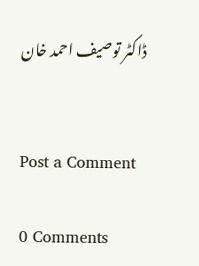ڈاکٹر توصیف احمد خان


Post a Comment

0 Comments